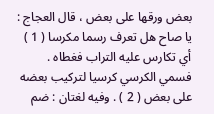بعض ورقها على بعض ، قال العجاج :
يا صاح هل تعرف رسما مكرسا ( 1 )
أي تكارس عليه التراب فغطاه . فسمي الكرسي كرسيا لتركيب بعضه على بعض ( 2 ) . وفيه لغتان : ضم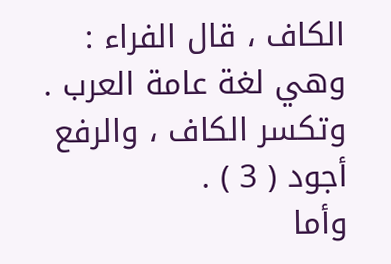الكاف ، قال الفراء : وهي لغة عامة العرب . وتكسر الكاف ، والرفع أجود ( 3 ) .
وأما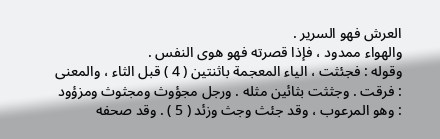العرش فهو السرير .
والهواء ممدود ، فإذا قصرته فهو هوى النفس .
وقوله : فجئثت ، الياء المعجمة باثنتين ( 4 ) قبل الثاء ، والمعنى : فرقت . وجثثت بثائين مثله . ورجل مجؤوث ومجثوث ومزؤود : وهو المرعوب ، وقد جئث وجث وزئد ( 5 ) . وقد صحفه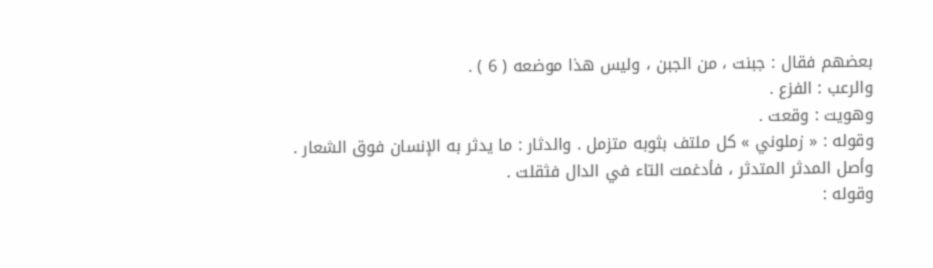بعضهم فقال : جبنت ، من الجبن ، وليس هذا موضعه ( 6 ) .
والرعب : الفزع .
وهويت : وقعت .
وقوله : « زملوني » كل ملتف بثوبه متزمل . والدثار : ما يدثر به الإنسان فوق الشعار .
وأصل المدثر المتدثر ، فأدغمت التاء في الدال فثقلت .
وقوله :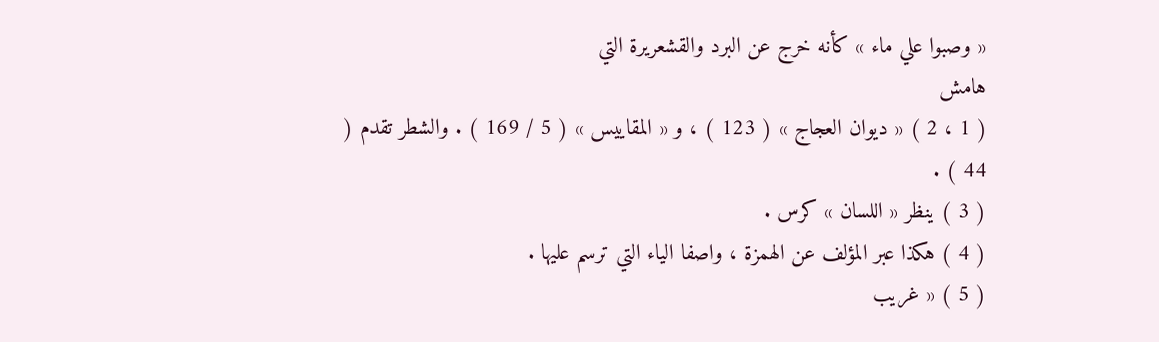« وصبوا علي ماء » كأنه خرج عن البرد والقشعريرة التي
هامش
( 1 ، 2 ) « ديوان العجاج » ( 123 ) ، و « المقاييس » ( 5 / 169 ) . والشطر تقدم ( 44 ) .
( 3 ) ينظر « اللسان » كرس .
( 4 ) هكذا عبر المؤلف عن الهمزة ، واصفا الياء التي ترسم عليها .
( 5 ) « غريب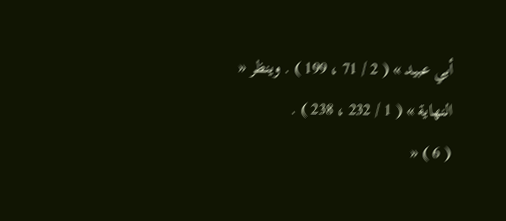أبي عبيد » ( 2 / 71 ، 199 ) . وينظر « النهاية » ( 1 / 232 ، 238 ) .
( 6 ) «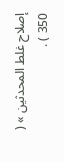إصلاح غلط المحدثين » ( 350 ) .